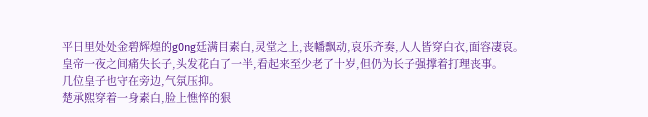平日里处处金碧辉煌的g0ng廷满目素白,灵堂之上,丧幡飘动,哀乐齐奏,人人皆穿白衣,面容凄哀。
皇帝一夜之间痛失长子,头发花白了一半,看起来至少老了十岁,但仍为长子强撑着打理丧事。
几位皇子也守在旁边,气氛压抑。
楚承熙穿着一身素白,脸上憔悴的狠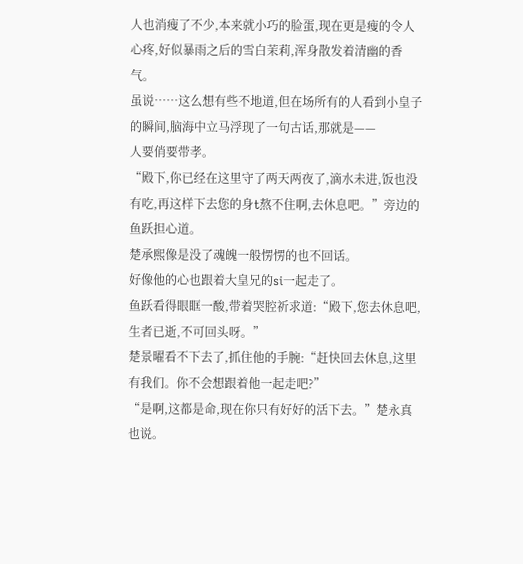人也消瘦了不少,本来就小巧的脸蛋,现在更是瘦的令人心疼,好似暴雨之后的雪白茉莉,浑身散发着清幽的香气。
虽说……这么想有些不地道,但在场所有的人看到小皇子的瞬间,脑海中立马浮现了一句古话,那就是——
人要俏要带孝。
“殿下,你已经在这里守了两天两夜了,滴水未进,饭也没有吃,再这样下去您的身t熬不住啊,去休息吧。”旁边的鱼跃担心道。
楚承熙像是没了魂魄一般愣愣的也不回话。
好像他的心也跟着大皇兄的si一起走了。
鱼跃看得眼眶一酸,带着哭腔祈求道:“殿下,您去休息吧,生者已逝,不可回头呀。”
楚景曜看不下去了,抓住他的手腕:“赶快回去休息,这里有我们。你不会想跟着他一起走吧?”
“是啊,这都是命,现在你只有好好的活下去。”楚永真也说。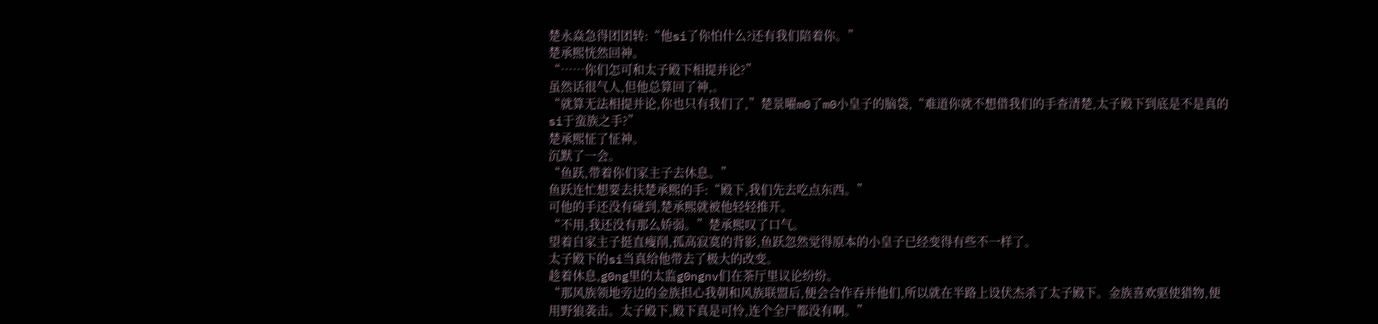楚永焱急得团团转:“他si了你怕什么?还有我们陪着你。”
楚承熙恍然回神。
“……你们怎可和太子殿下相提并论?”
虽然话很气人,但他总算回了神,。
“就算无法相提并论,你也只有我们了,”楚景曜m0了m0小皇子的脑袋,“难道你就不想借我们的手查清楚,太子殿下到底是不是真的si于蛮族之手?”
楚承熙怔了怔神。
沉默了一会。
“鱼跃,带着你们家主子去休息。”
鱼跃连忙想要去扶楚承熙的手:“殿下,我们先去吃点东西。”
可他的手还没有碰到,楚承熙就被他轻轻推开。
“不用,我还没有那么娇弱。”楚承熙叹了口气。
望着自家主子挺直瘦削,孤高寂寞的背影,鱼跃忽然觉得原本的小皇子已经变得有些不一样了。
太子殿下的si当真给他带去了极大的改变。
趁着休息,g0ng里的太监g0ngnv们在茶厅里议论纷纷。
“那风族领地旁边的金族担心我朝和风族联盟后,便会合作吞并他们,所以就在半路上设伏杰杀了太子殿下。金族喜欢驱使猎物,便用野狼袭击。太子殿下,殿下真是可怜,连个全尸都没有啊。”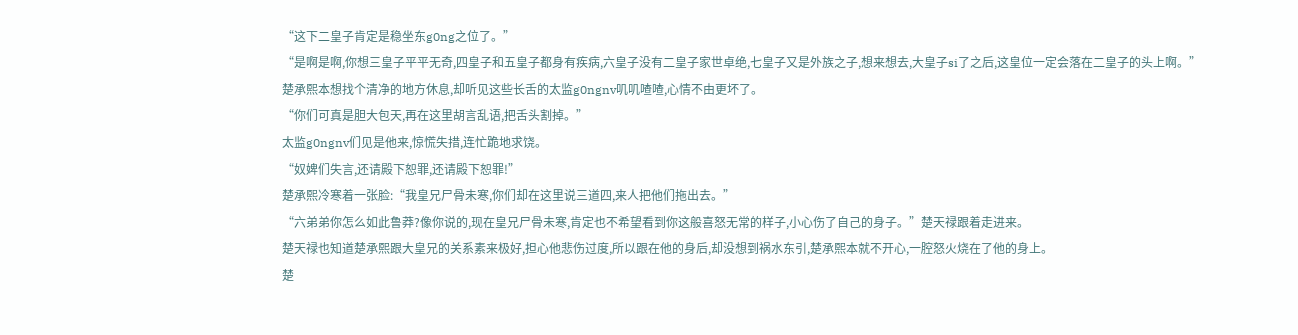“这下二皇子肯定是稳坐东g0ng之位了。”
“是啊是啊,你想三皇子平平无奇,四皇子和五皇子都身有疾病,六皇子没有二皇子家世卓绝,七皇子又是外族之子,想来想去,大皇子si了之后,这皇位一定会落在二皇子的头上啊。”
楚承熙本想找个清净的地方休息,却听见这些长舌的太监g0ngnv叽叽喳喳,心情不由更坏了。
“你们可真是胆大包天,再在这里胡言乱语,把舌头割掉。”
太监g0ngnv们见是他来,惊慌失措,连忙跪地求饶。
“奴婢们失言,还请殿下恕罪,还请殿下恕罪!”
楚承熙冷寒着一张脸:“我皇兄尸骨未寒,你们却在这里说三道四,来人把他们拖出去。”
“六弟弟你怎么如此鲁莽?像你说的,现在皇兄尸骨未寒,肯定也不希望看到你这般喜怒无常的样子,小心伤了自己的身子。”楚天禄跟着走进来。
楚天禄也知道楚承熙跟大皇兄的关系素来极好,担心他悲伤过度,所以跟在他的身后,却没想到祸水东引,楚承熙本就不开心,一腔怒火烧在了他的身上。
楚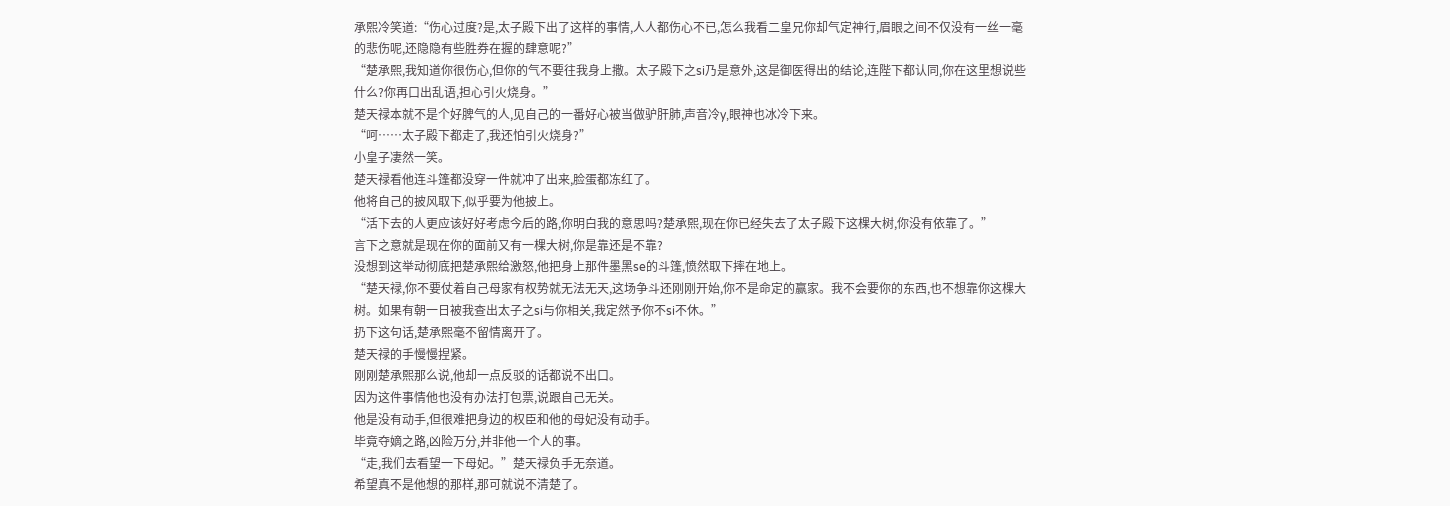承熙冷笑道:“伤心过度?是,太子殿下出了这样的事情,人人都伤心不已,怎么我看二皇兄你却气定神行,眉眼之间不仅没有一丝一毫的悲伤呢,还隐隐有些胜券在握的肆意呢?”
“楚承熙,我知道你很伤心,但你的气不要往我身上撒。太子殿下之si乃是意外,这是御医得出的结论,连陛下都认同,你在这里想说些什么?你再口出乱语,担心引火烧身。”
楚天禄本就不是个好脾气的人,见自己的一番好心被当做驴肝肺,声音冷y,眼神也冰冷下来。
“呵……太子殿下都走了,我还怕引火烧身?”
小皇子凄然一笑。
楚天禄看他连斗篷都没穿一件就冲了出来,脸蛋都冻红了。
他将自己的披风取下,似乎要为他披上。
“活下去的人更应该好好考虑今后的路,你明白我的意思吗?楚承熙,现在你已经失去了太子殿下这棵大树,你没有依靠了。”
言下之意就是现在你的面前又有一棵大树,你是靠还是不靠?
没想到这举动彻底把楚承熙给激怒,他把身上那件墨黑se的斗篷,愤然取下摔在地上。
“楚天禄,你不要仗着自己母家有权势就无法无天,这场争斗还刚刚开始,你不是命定的赢家。我不会要你的东西,也不想靠你这棵大树。如果有朝一日被我查出太子之si与你相关,我定然予你不si不休。”
扔下这句话,楚承熙毫不留情离开了。
楚天禄的手慢慢捏紧。
刚刚楚承熙那么说,他却一点反驳的话都说不出口。
因为这件事情他也没有办法打包票,说跟自己无关。
他是没有动手,但很难把身边的权臣和他的母妃没有动手。
毕竟夺嫡之路,凶险万分,并非他一个人的事。
“走,我们去看望一下母妃。”楚天禄负手无奈道。
希望真不是他想的那样,那可就说不清楚了。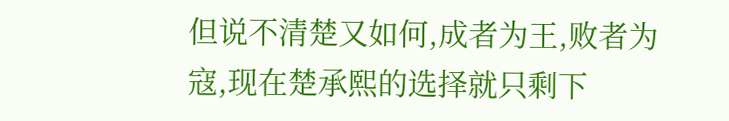但说不清楚又如何,成者为王,败者为寇,现在楚承熙的选择就只剩下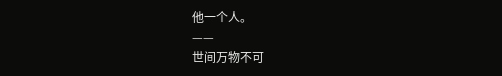他一个人。
——
世间万物不可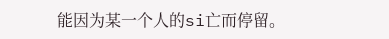能因为某一个人的si亡而停留。